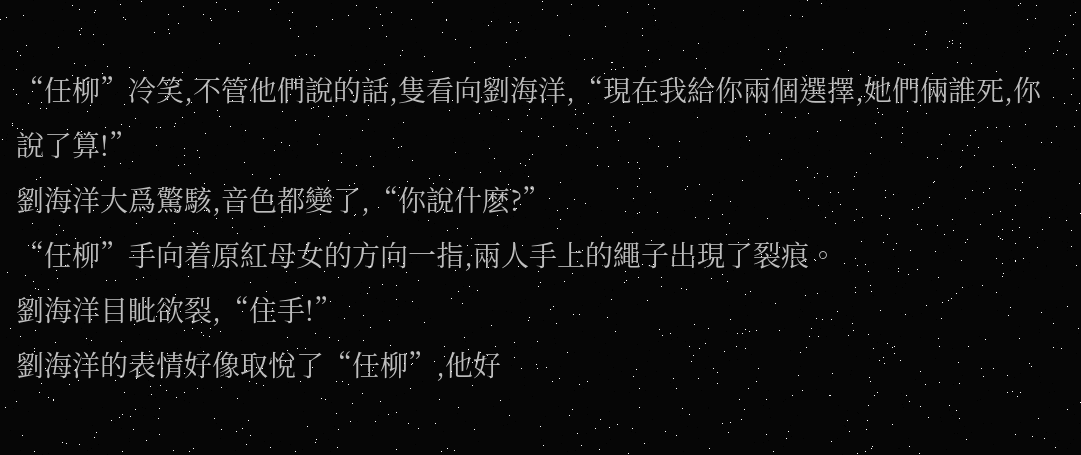“任柳”冷笑,不管他們說的話,隻看向劉海洋,“現在我給你兩個選擇,她們倆誰死,你說了算!”
劉海洋大爲驚駭,音色都變了,“你說什麽?”
“任柳”手向着原紅母女的方向一指,兩人手上的繩子出現了裂痕。
劉海洋目眦欲裂,“住手!”
劉海洋的表情好像取悅了“任柳”,他好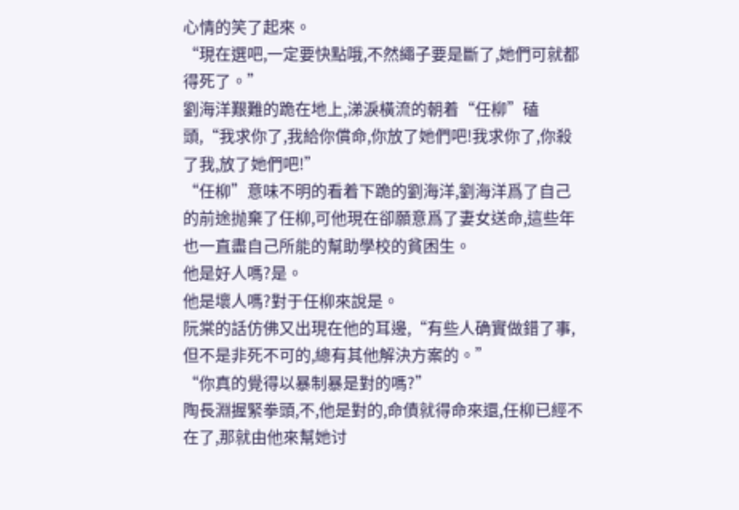心情的笑了起來。
“現在選吧,一定要快點哦,不然繩子要是斷了,她們可就都得死了。”
劉海洋艱難的跪在地上,涕淚橫流的朝着“任柳”磕頭,“我求你了,我給你償命,你放了她們吧!我求你了,你殺了我,放了她們吧!”
“任柳”意味不明的看着下跪的劉海洋,劉海洋爲了自己的前途抛棄了任柳,可他現在卻願意爲了妻女送命,這些年也一直盡自己所能的幫助學校的貧困生。
他是好人嗎?是。
他是壞人嗎?對于任柳來說是。
阮棠的話仿佛又出現在他的耳邊,“有些人确實做錯了事,但不是非死不可的,總有其他解決方案的。”
“你真的覺得以暴制暴是對的嗎?”
陶長淵握緊拳頭,不,他是對的,命債就得命來還,任柳已經不在了,那就由他來幫她讨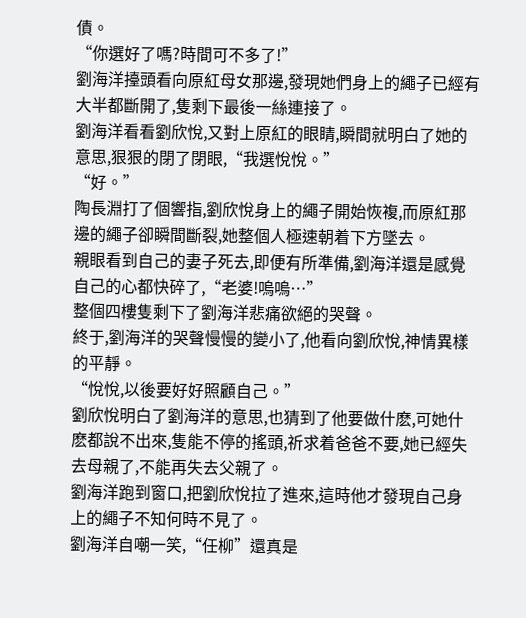債。
“你選好了嗎?時間可不多了!”
劉海洋擡頭看向原紅母女那邊,發現她們身上的繩子已經有大半都斷開了,隻剩下最後一絲連接了。
劉海洋看看劉欣悅,又對上原紅的眼睛,瞬間就明白了她的意思,狠狠的閉了閉眼,“我選悅悅。”
“好。”
陶長淵打了個響指,劉欣悅身上的繩子開始恢複,而原紅那邊的繩子卻瞬間斷裂,她整個人極速朝着下方墜去。
親眼看到自己的妻子死去,即便有所準備,劉海洋還是感覺自己的心都快碎了,“老婆!嗚嗚…”
整個四樓隻剩下了劉海洋悲痛欲絕的哭聲。
終于,劉海洋的哭聲慢慢的變小了,他看向劉欣悅,神情異樣的平靜。
“悅悅,以後要好好照顧自己。”
劉欣悅明白了劉海洋的意思,也猜到了他要做什麽,可她什麽都說不出來,隻能不停的搖頭,祈求着爸爸不要,她已經失去母親了,不能再失去父親了。
劉海洋跑到窗口,把劉欣悅拉了進來,這時他才發現自己身上的繩子不知何時不見了。
劉海洋自嘲一笑,“任柳”還真是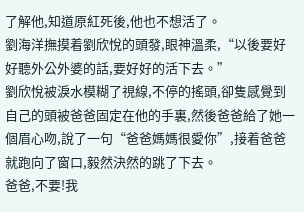了解他,知道原紅死後,他也不想活了。
劉海洋撫摸着劉欣悅的頭發,眼神溫柔,“以後要好好聽外公外婆的話,要好好的活下去。”
劉欣悅被淚水模糊了視線,不停的搖頭,卻隻感覺到自己的頭被爸爸固定在他的手裏,然後爸爸給了她一個眉心吻,說了一句“爸爸媽媽很愛你”,接着爸爸就跑向了窗口,毅然決然的跳了下去。
爸爸,不要!我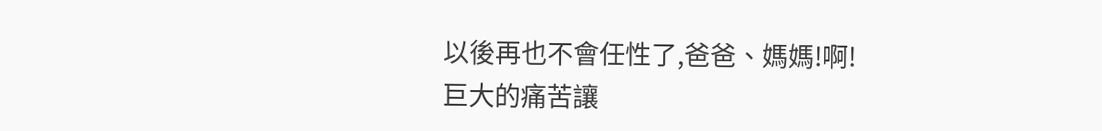以後再也不會任性了,爸爸、媽媽!啊!
巨大的痛苦讓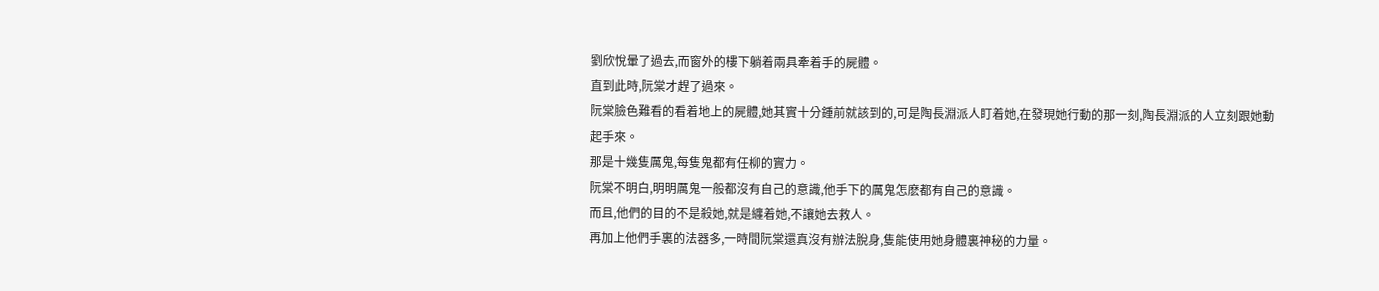劉欣悅暈了過去,而窗外的樓下躺着兩具牽着手的屍體。
直到此時,阮棠才趕了過來。
阮棠臉色難看的看着地上的屍體,她其實十分鍾前就該到的,可是陶長淵派人盯着她,在發現她行動的那一刻,陶長淵派的人立刻跟她動起手來。
那是十幾隻厲鬼,每隻鬼都有任柳的實力。
阮棠不明白,明明厲鬼一般都沒有自己的意識,他手下的厲鬼怎麽都有自己的意識。
而且,他們的目的不是殺她,就是纏着她,不讓她去救人。
再加上他們手裏的法器多,一時間阮棠還真沒有辦法脫身,隻能使用她身體裏神秘的力量。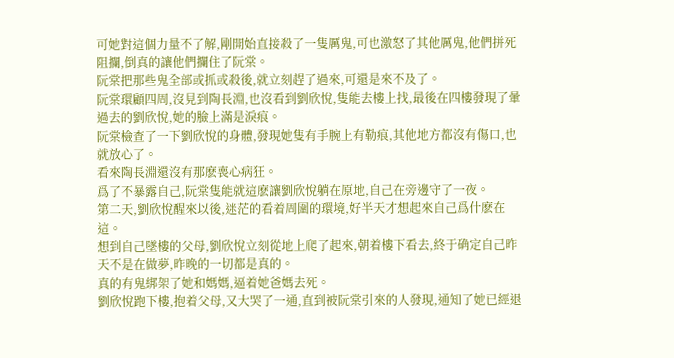可她對這個力量不了解,剛開始直接殺了一隻厲鬼,可也激怒了其他厲鬼,他們拼死阻攔,倒真的讓他們攔住了阮棠。
阮棠把那些鬼全部或抓或殺後,就立刻趕了過來,可還是來不及了。
阮棠環顧四周,沒見到陶長淵,也沒看到劉欣悅,隻能去樓上找,最後在四樓發現了暈過去的劉欣悅,她的臉上滿是淚痕。
阮棠檢查了一下劉欣悅的身體,發現她隻有手腕上有勒痕,其他地方都沒有傷口,也就放心了。
看來陶長淵還沒有那麽喪心病狂。
爲了不暴露自己,阮棠隻能就這麽讓劉欣悅躺在原地,自己在旁邊守了一夜。
第二天,劉欣悅醒來以後,迷茫的看着周圍的環境,好半天才想起來自己爲什麽在這。
想到自己墜樓的父母,劉欣悅立刻從地上爬了起來,朝着樓下看去,終于确定自己昨天不是在做夢,昨晚的一切都是真的。
真的有鬼綁架了她和媽媽,逼着她爸媽去死。
劉欣悅跑下樓,抱着父母,又大哭了一通,直到被阮棠引來的人發現,通知了她已經退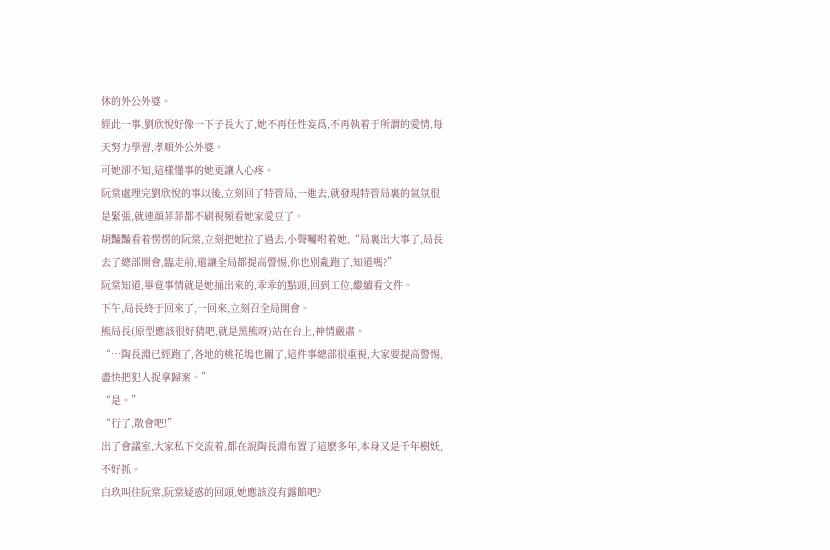休的外公外婆。
經此一事,劉欣悅好像一下子長大了,她不再任性妄爲,不再執着于所謂的愛情,每天努力學習,孝順外公外婆。
可她卻不知,這樣懂事的她更讓人心疼。
阮棠處理完劉欣悅的事以後,立刻回了特管局,一進去,就發現特管局裏的氣氛很是緊張,就連顔菲菲都不刷視頻看她家愛豆了。
胡豔豔看着愣愣的阮棠,立刻把她拉了過去,小聲囑咐着她,“局裏出大事了,局長去了總部開會,臨走前,還讓全局都提高警惕,你也别亂跑了,知道嗎?”
阮棠知道,畢竟事情就是她捅出來的,乖乖的點頭,回到工位,繼續看文件。
下午,局長終于回來了,一回來,立刻召全局開會。
熊局長(原型應該很好猜吧,就是黑熊呀)站在台上,神情嚴肅。
“…陶長淵已經跑了,各地的桃花塢也關了,這件事總部很重視,大家要提高警惕,盡快把犯人捉拿歸案。”
“是。”
“行了,散會吧!”
出了會議室,大家私下交流着,都在說陶長淵布置了這麽多年,本身又是千年樹妖,不好抓。
白玖叫住阮棠,阮棠疑惑的回頭,她應該沒有露餡吧?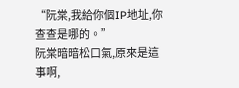“阮棠,我給你個IP地址,你查查是哪的。”
阮棠暗暗松口氣,原來是這事啊,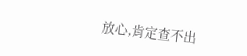放心,肯定查不出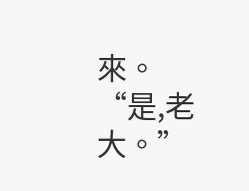來。
“是,老大。”